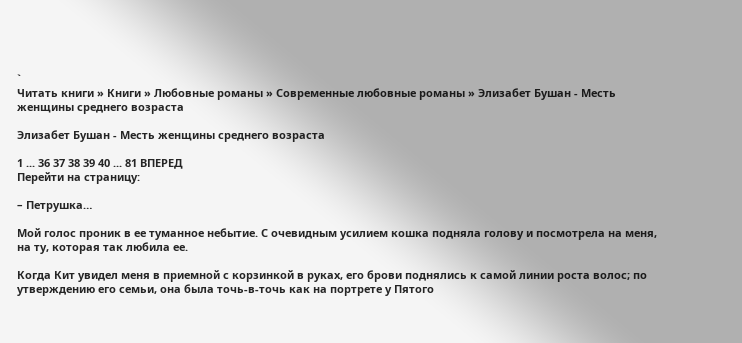`
Читать книги » Книги » Любовные романы » Современные любовные романы » Элизабет Бушан - Месть женщины среднего возраста

Элизабет Бушан - Месть женщины среднего возраста

1 ... 36 37 38 39 40 ... 81 ВПЕРЕД
Перейти на страницу:

– Петрушка…

Мой голос проник в ее туманное небытие. С очевидным усилием кошка подняла голову и посмотрела на меня, на ту, которая так любила ее.

Когда Кит увидел меня в приемной с корзинкой в руках, его брови поднялись к самой линии роста волос; по утверждению его семьи, она была точь-в-точь как на портрете у Пятого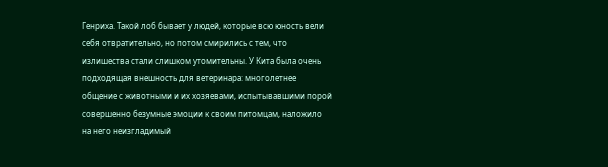Генриха. Такой лоб бывает у людей, которые всю юность вели себя отвратительно, но потом смирились с тем, что излишества стали слишком утомительны. У Кита была очень подходящая внешность для ветеринара: многолетнее общение с животными и их хозяевами, испытывавшими порой совершенно безумные эмоции к своим питомцам, наложило на него неизгладимый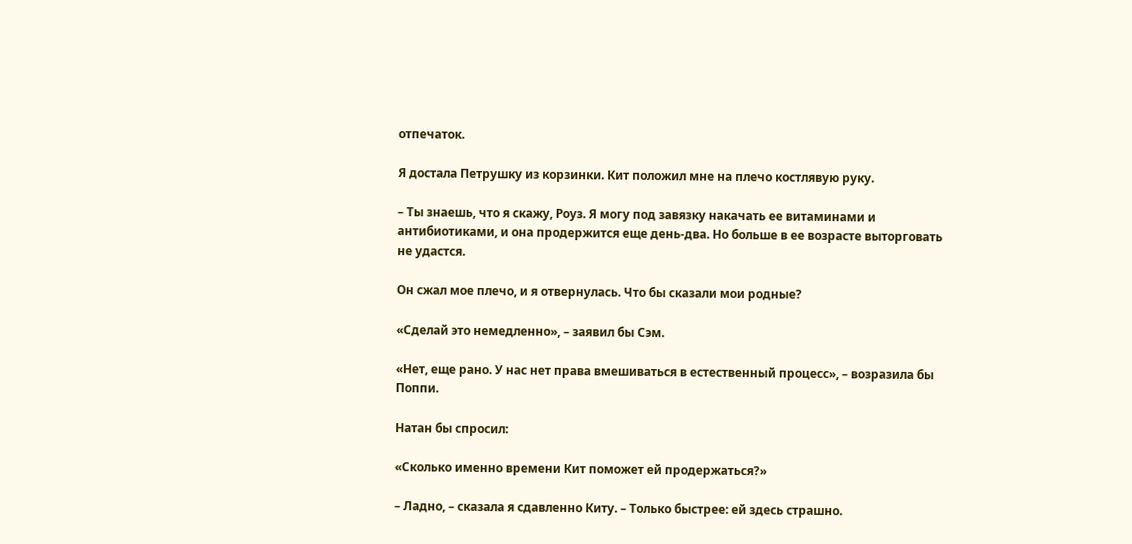отпечаток.

Я достала Петрушку из корзинки. Кит положил мне на плечо костлявую руку.

– Ты знаешь, что я скажу, Роуз. Я могу под завязку накачать ее витаминами и антибиотиками, и она продержится еще день-два. Но больше в ее возрасте выторговать не удастся.

Он сжал мое плечо, и я отвернулась. Что бы сказали мои родные?

«Сделай это немедленно», – заявил бы Сэм.

«Нет, еще рано. У нас нет права вмешиваться в естественный процесс», – возразила бы Поппи.

Натан бы спросил:

«Сколько именно времени Кит поможет ей продержаться?»

– Ладно, – сказала я сдавленно Киту. – Только быстрее: ей здесь страшно.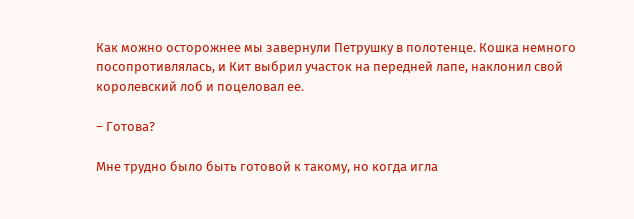Как можно осторожнее мы завернули Петрушку в полотенце. Кошка немного посопротивлялась, и Кит выбрил участок на передней лапе, наклонил свой королевский лоб и поцеловал ее.

– Готова?

Мне трудно было быть готовой к такому, но когда игла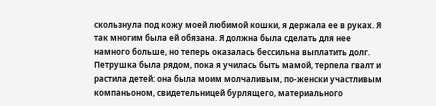скользнула под кожу моей любимой кошки, я держала ее в руках. Я так многим была ей обязана. Я должна была сделать для нее намного больше, но теперь оказалась бессильна выплатить долг. Петрушка была рядом, пока я училась быть мамой, терпела гвалт и растила детей: она была моим молчаливым, по-женски участливым компаньоном, свидетельницей бурлящего, материального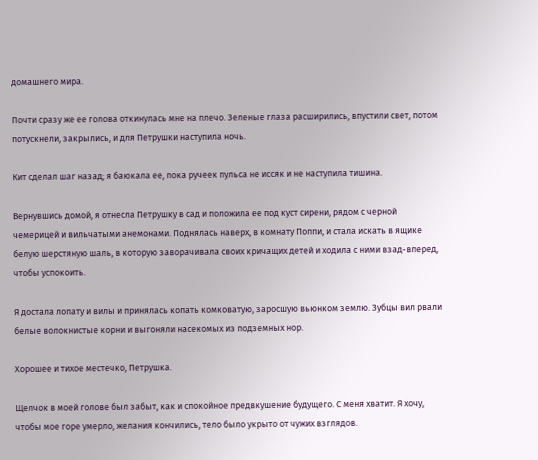домашнего мира.

Почти сразу же ее голова откинулась мне на плечо. Зеленые глаза расширились, впустили свет, потом потускнели, закрылись, и для Петрушки наступила ночь.

Кит сделал шаг назад; я баюкала ее, пока ручеек пульса не иссяк и не наступила тишина.

Вернувшись домой, я отнесла Петрушку в сад и положила ее под куст сирени, рядом с черной чемерицей и вильчатыми анемонами. Поднялась наверх, в комнату Поппи, и стала искать в ящике белую шерстяную шаль, в которую заворачивала своих кричащих детей и ходила с ними взад-вперед, чтобы успокоить.

Я достала лопату и вилы и принялась копать комковатую, заросшую вьюнком землю. Зубцы вил рвали белые волокнистые корни и выгоняли насекомых из подземных нор.

Хорошее и тихое местечко, Петрушка.

Щелчок в моей голове был забыт, как и спокойное предвкушение будущего. С меня хватит. Я хочу, чтобы мое горе умерло, желания кончились, тело было укрыто от чужих взглядов.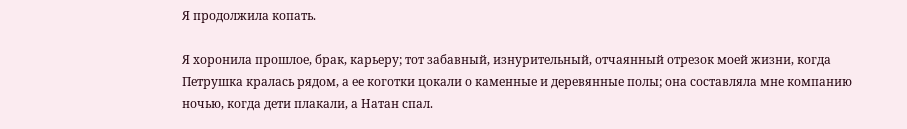Я продолжила копать.

Я хоронила прошлое, брак, карьеру; тот забавный, изнурительный, отчаянный отрезок моей жизни, когда Петрушка кралась рядом, а ее коготки цокали о каменные и деревянные полы; она составляла мне компанию ночью, когда дети плакали, а Натан спал.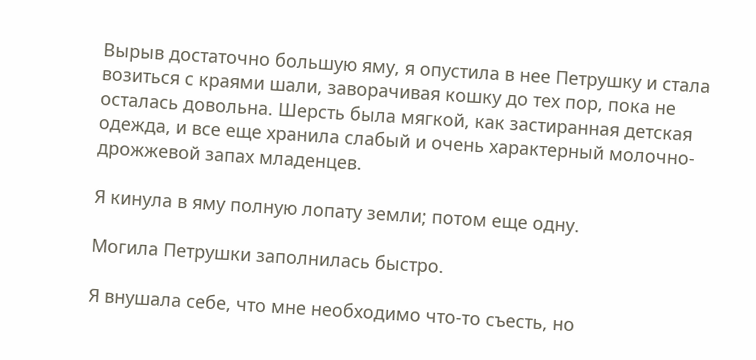Вырыв достаточно большую яму, я опустила в нее Петрушку и стала возиться с краями шали, заворачивая кошку до тех пор, пока не осталась довольна. Шерсть была мягкой, как застиранная детская одежда, и все еще хранила слабый и очень характерный молочно-дрожжевой запах младенцев.

Я кинула в яму полную лопату земли; потом еще одну.

Могила Петрушки заполнилась быстро.

Я внушала себе, что мне необходимо что-то съесть, но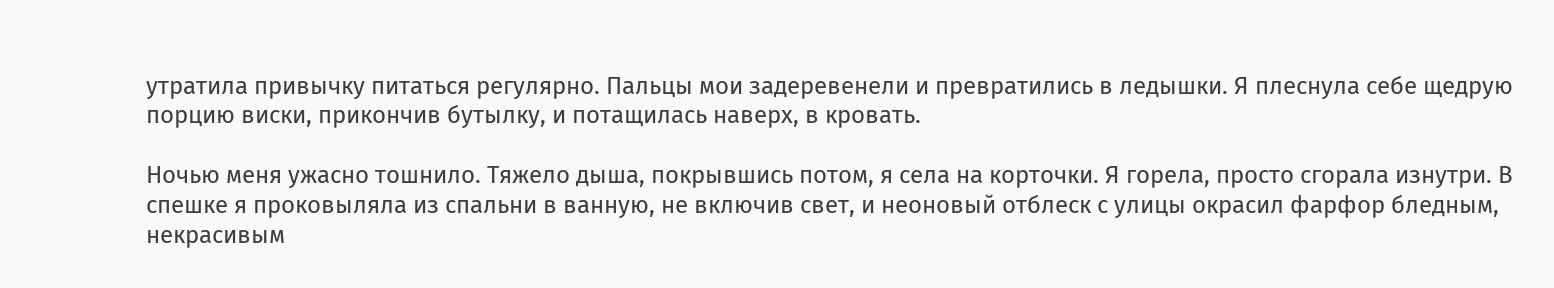утратила привычку питаться регулярно. Пальцы мои задеревенели и превратились в ледышки. Я плеснула себе щедрую порцию виски, прикончив бутылку, и потащилась наверх, в кровать.

Ночью меня ужасно тошнило. Тяжело дыша, покрывшись потом, я села на корточки. Я горела, просто сгорала изнутри. В спешке я проковыляла из спальни в ванную, не включив свет, и неоновый отблеск с улицы окрасил фарфор бледным, некрасивым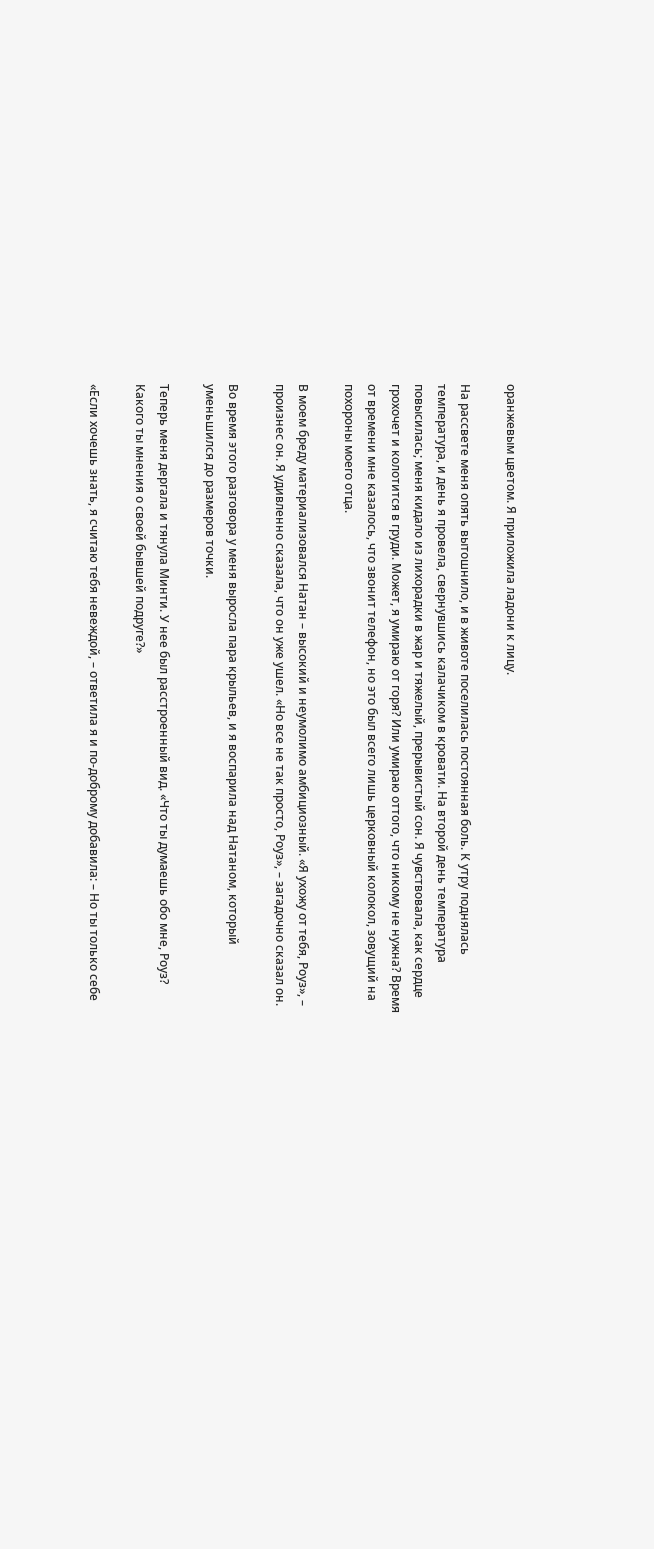оранжевым цветом. Я приложила ладони к лицу.

На рассвете меня опять вытошнило, и в животе поселилась постоянная боль. К утру поднялась температура, и день я провела, свернувшись калачиком в кровати. На второй день температура повысилась; меня кидало из лихорадки в жар и тяжелый, прерывистый сон. Я чувствовала, как сердце грохочет и колотится в груди. Может, я умираю от горя? Или умираю оттого, что никому не нужна? Время от времени мне казалось, что звонит телефон, но это был всего лишь церковный колокол, зовущий на похороны моего отца.

В моем бреду материализовался Натан – высокий и неумолимо амбициозный. «Я ухожу от тебя, Роуз», – произнес он. Я удивленно сказала, что он уже ушел. «Но все не так просто, Роуз», – загадочно сказал он.

Во время этого разговора у меня выросла пара крыльев, и я воспарила над Натаном, который уменьшился до размеров точки.

Теперь меня дергала и тянула Минти. У нее был расстроенный вид. «Что ты думаешь обо мне, Роуз? Какого ты мнения о своей бывшей подруге?»

«Если хочешь знать, я считаю тебя невеждой, – ответила я и по-доброму добавила: – Но ты только себе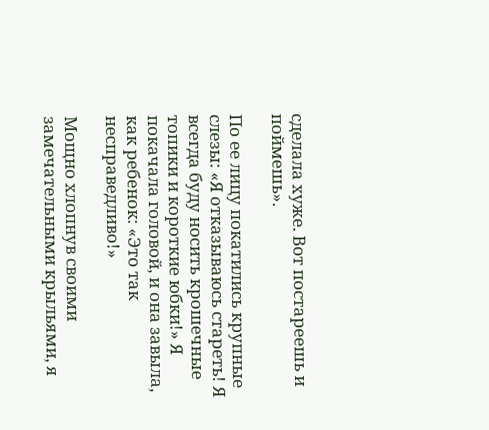сделала хуже. Вот постареешь и поймешь».

По ее лицу покатились крупные слезы: «Я отказываюсь стареть! Я всегда буду носить крошечные топики и короткие юбки!» Я покачала головой, и она завыла, как ребенок: «Это так несправедливо!»

Мощно хлопнув своими замечательными крыльями, я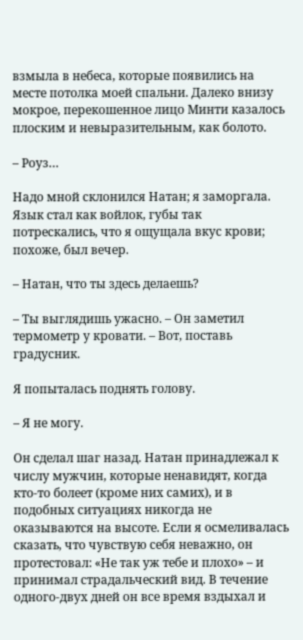взмыла в небеса, которые появились на месте потолка моей спальни. Далеко внизу мокрое, перекошенное лицо Минти казалось плоским и невыразительным, как болото.

– Роуз…

Надо мной склонился Натан; я заморгала. Язык стал как войлок, губы так потрескались, что я ощущала вкус крови; похоже, был вечер.

– Натан, что ты здесь делаешь?

– Ты выглядишь ужасно. – Он заметил термометр у кровати. – Вот, поставь градусник.

Я попыталась поднять голову.

– Я не могу.

Он сделал шаг назад. Натан принадлежал к числу мужчин, которые ненавидят, когда кто-то болеет (кроме них самих), и в подобных ситуациях никогда не оказываются на высоте. Если я осмеливалась сказать, что чувствую себя неважно, он протестовал: «Не так уж тебе и плохо» – и принимал страдальческий вид. В течение одного-двух дней он все время вздыхал и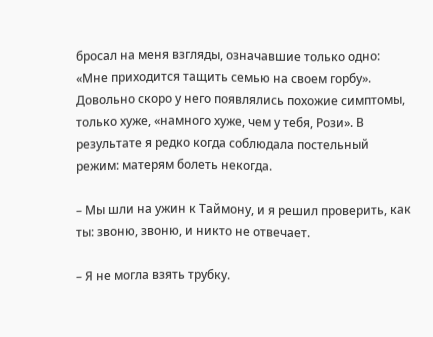бросал на меня взгляды, означавшие только одно: «Мне приходится тащить семью на своем горбу». Довольно скоро у него появлялись похожие симптомы, только хуже, «намного хуже, чем у тебя, Рози». В результате я редко когда соблюдала постельный режим: матерям болеть некогда.

– Мы шли на ужин к Таймону, и я решил проверить, как ты: звоню, звоню, и никто не отвечает.

– Я не могла взять трубку.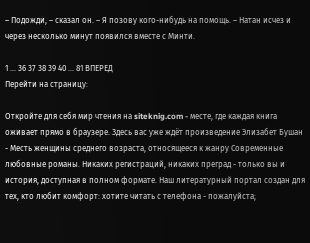– Подожди, – сказал он. – Я позову кого-нибудь на помощь. – Натан исчез и через несколько минут появился вместе с Минти.

1 ... 36 37 38 39 40 ... 81 ВПЕРЕД
Перейти на страницу:

Откройте для себя мир чтения на siteknig.com - месте, где каждая книга оживает прямо в браузере. Здесь вас уже ждёт произведение Элизабет Бушан - Месть женщины среднего возраста, относящееся к жанру Современные любовные романы. Никаких регистраций, никаких преград - только вы и история, доступная в полном формате. Наш литературный портал создан для тех, кто любит комфорт: хотите читать с телефона - пожалуйста;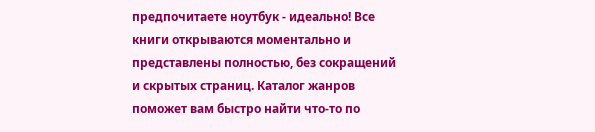предпочитаете ноутбук - идеально! Все книги открываются моментально и представлены полностью, без сокращений и скрытых страниц. Каталог жанров поможет вам быстро найти что-то по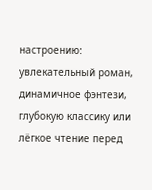настроению: увлекательный роман, динамичное фэнтези, глубокую классику или лёгкое чтение перед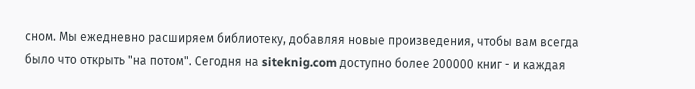сном. Мы ежедневно расширяем библиотеку, добавляя новые произведения, чтобы вам всегда было что открыть "на потом". Сегодня на siteknig.com доступно более 200000 книг - и каждая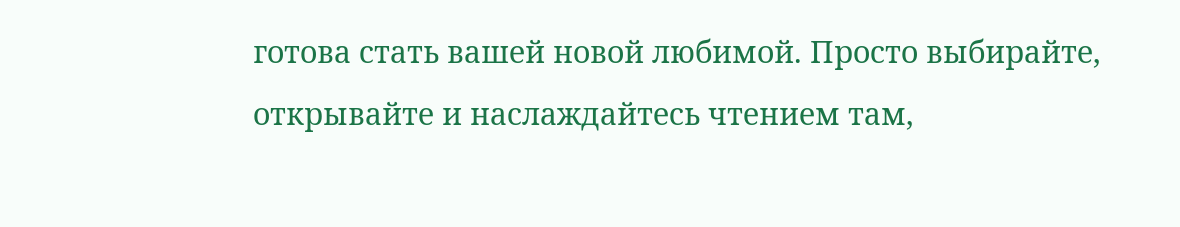готова стать вашей новой любимой. Просто выбирайте, открывайте и наслаждайтесь чтением там,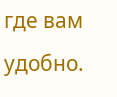где вам удобно.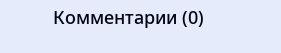Комментарии (0)